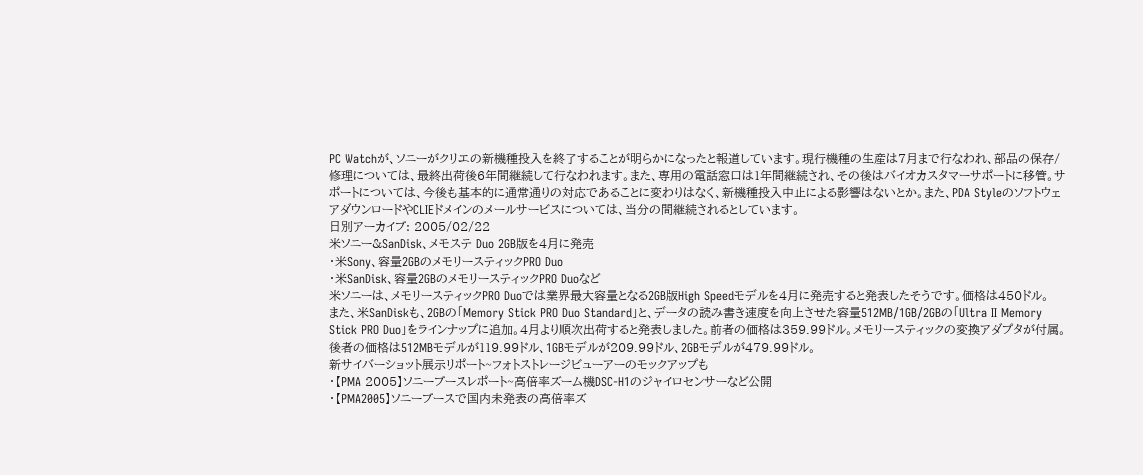PC Watchが、ソニーがクリエの新機種投入を終了することが明らかになったと報道しています。現行機種の生産は7月まで行なわれ、部品の保存/修理については、最終出荷後6年間継続して行なわれます。また、専用の電話窓口は1年間継続され、その後はバイオカスタマーサポートに移管。サポートについては、今後も基本的に通常通りの対応であることに変わりはなく、新機種投入中止による影響はないとか。また、PDA StyleのソフトウェアダウンロードやCLIEドメインのメールサービスについては、当分の間継続されるとしています。
日別アーカイブ: 2005/02/22
米ソニー&SanDisk、メモステ Duo 2GB版を4月に発売
・米Sony、容量2GBのメモリースティックPRO Duo
・米SanDisk、容量2GBのメモリースティックPRO Duoなど
米ソニーは、メモリースティックPRO Duoでは業界最大容量となる2GB版High Speedモデルを4月に発売すると発表したそうです。価格は450ドル。
また、米SanDiskも、2GBの「Memory Stick PRO Duo Standard」と、データの読み書き速度を向上させた容量512MB/1GB/2GBの「Ultra II Memory Stick PRO Duo」をラインナップに追加。4月より順次出荷すると発表しました。前者の価格は359.99ドル。メモリースティックの変換アダプタが付属。後者の価格は512MBモデルが119.99ドル、1GBモデルが209.99ドル、2GBモデルが479.99ドル。
新サイバーショット展示リポート~フォトストレージビューアーのモックアップも
・【PMA 2005】ソニーブースレポート~高倍率ズーム機DSC-H1のジャイロセンサーなど公開
・【PMA2005】ソニーブースで国内未発表の高倍率ズ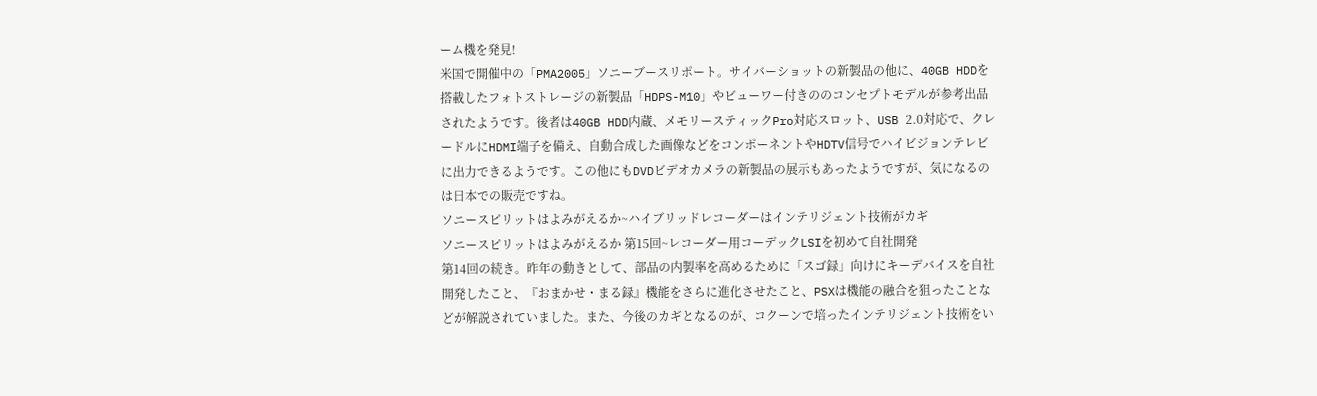ーム機を発見!
米国で開催中の「PMA2005」ソニーブースリポート。サイバーショットの新製品の他に、40GB HDDを搭載したフォトストレージの新製品「HDPS-M10」やビューワー付きののコンセプトモデルが参考出品されたようです。後者は40GB HDD内蔵、メモリースティックPro対応スロット、USB 2.0対応で、クレードルにHDMI端子を備え、自動合成した画像などをコンポーネントやHDTV信号でハイビジョンテレビに出力できるようです。この他にもDVDビデオカメラの新製品の展示もあったようですが、気になるのは日本での販売ですね。
ソニースピリットはよみがえるか~ハイブリッドレコーダーはインテリジェント技術がカギ
ソニースピリットはよみがえるか 第15回~レコーダー用コーデックLSIを初めて自社開発
第14回の続き。昨年の動きとして、部品の内製率を高めるために「スゴ録」向けにキーデバイスを自社開発したこと、『おまかせ・まる録』機能をさらに進化させたこと、PSXは機能の融合を狙ったことなどが解説されていました。また、今後のカギとなるのが、コクーンで培ったインテリジェント技術をい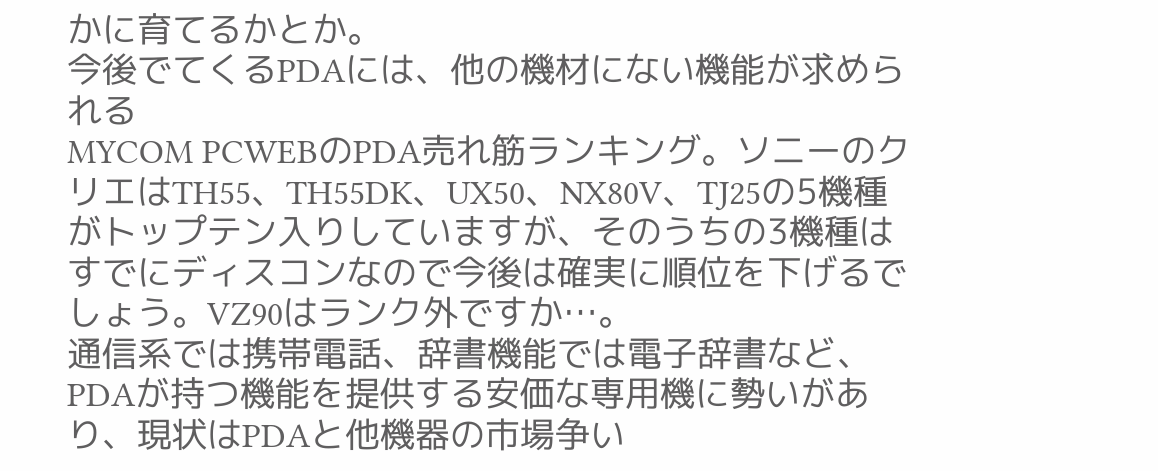かに育てるかとか。
今後でてくるPDAには、他の機材にない機能が求められる
MYCOM PCWEBのPDA売れ筋ランキング。ソニーのクリエはTH55、TH55DK、UX50、NX80V、TJ25の5機種がトップテン入りしていますが、そのうちの3機種はすでにディスコンなので今後は確実に順位を下げるでしょう。VZ90はランク外ですか…。
通信系では携帯電話、辞書機能では電子辞書など、PDAが持つ機能を提供する安価な専用機に勢いがあり、現状はPDAと他機器の市場争い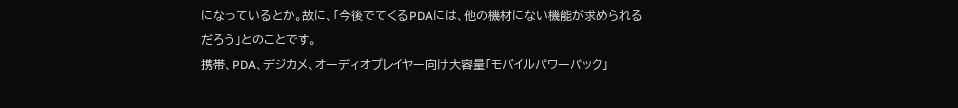になっているとか。故に、「今後でてくるPDAには、他の機材にない機能が求められるだろう」とのことです。
携帯、PDA、デジカメ、オーディオプレイヤー向け大容量「モバイルパワーパック」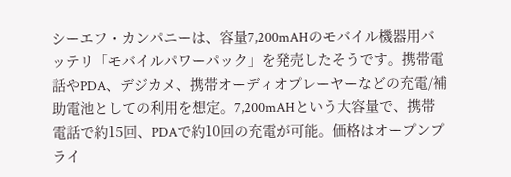シーエフ・カンパニーは、容量7,200mAHのモバイル機器用バッテリ「モバイルパワーパック」を発売したそうです。携帯電話やPDA、デジカメ、携帯オーディオプレーヤーなどの充電/補助電池としての利用を想定。7,200mAHという大容量で、携帯電話で約15回、PDAで約10回の充電が可能。価格はオープンプライ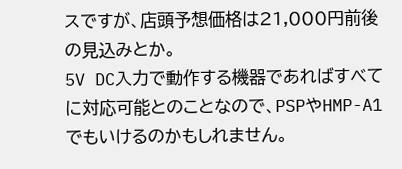スですが、店頭予想価格は21,000円前後の見込みとか。
5V DC入力で動作する機器であればすべてに対応可能とのことなので、PSPやHMP-A1でもいけるのかもしれません。